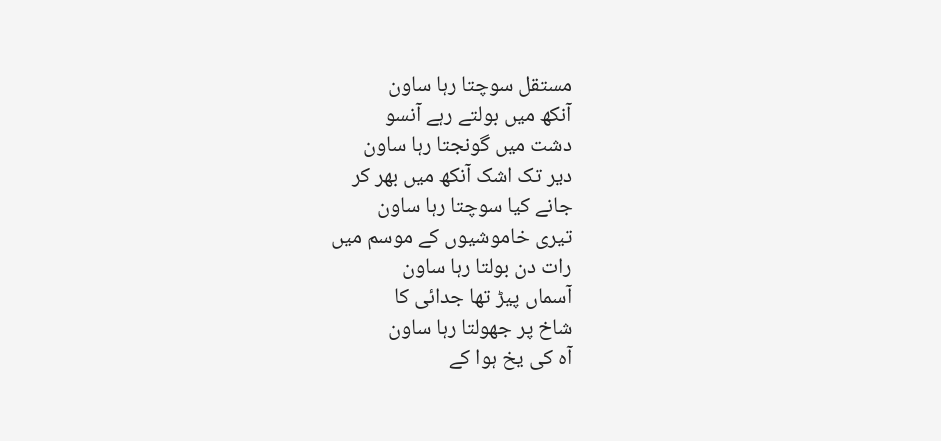مستقل سوچتا رہا ساون
آنکھ میں بولتے رہے آنسو
دشت میں گونجتا رہا ساون
دیر تک اشک آنکھ میں بھر کر
جانے کیا سوچتا رہا ساون
تیری خاموشیوں کے موسم میں
رات دن بولتا رہا ساون
آسماں پیڑ تھا جدائی کا
شاخ پر جھولتا رہا ساون
آہ کی یخ ہوا کے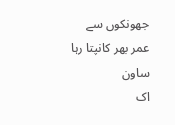جھونکوں سے
عمر بھر کانپتا رہا ساون
اک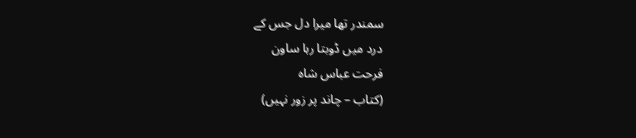سمندر تھا میرا دل جس کے
درد میں ڈوبتا رہا ساون
فرحت عباس شاہ
(کتاب – چاند پر زور نہیں)